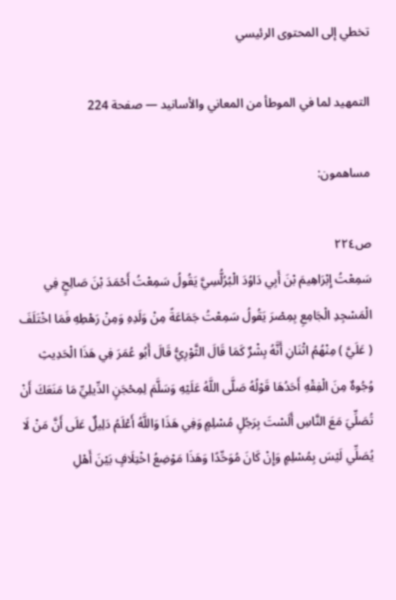تخطي إلى المحتوى الرئيسي

التمهيد لما في الموطأ من المعاني والأسانيد — صفحة 224

مساهمون:

ص٢٢٤
سَمِعْتُ إِبْرَاهِيمَ بْنَ أَبِي دَاوُدَ الْبُرُلُّسِيَّ يَقُولُ سَمِعْتُ أَحْمَدَ بْنَ صَالِحٍ فِي الْمَسْجِدِ الْجَامِعِ بِمِصْرَ يَقُولُ سَمِعْتُ جَمَاعَةً مِنْ وَلَدِهِ وَمِنْ رَهْطِهِ فَمَا اخْتَلَفَ ( عَلَيَّ ) مِنْهُمُ اثْنَانِ أَنَّهُ بِشْرٌ كَمَا قَالَ الثَّوْرِيُّ قَالَ أَبُو عُمَرَ فِي هَذَا الْحَدِيثِ وُجُوهٌ مِنَ الْفِقْهِ أَحَدُهَا قَوْلُهُ صَلَّى اللَّهُ عَلَيْهِ وَسَلَّمَ لِمِحْجَنٍ الدِّيلِيِّ مَا مَنَعَكَ أَنْ تُصَلِّيَ مَعَ النَّاسِ أَلَسْتَ بِرَجُلٍ مُسْلِمٍ وَفِي هَذَا وَاللَّهُ أَعْلَمُ دَلِيلٌ عَلَى أَنَّ مَنْ لَا يُصَلِّي لَيْسَ بِمُسْلِمٍ وَإِنْ كَانَ مُوَحِّدًا وَهَذَا مَوْضِعُ اخْتِلَافٍ بَيْنَ أَهْلِ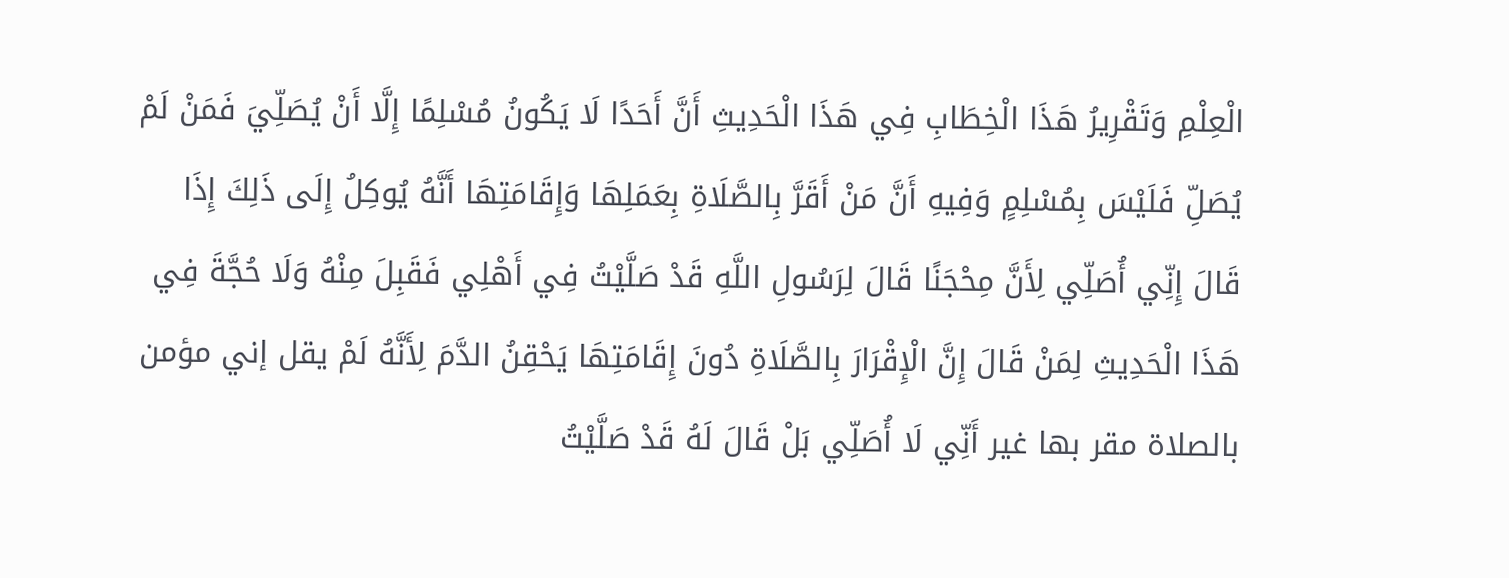الْعِلْمِ وَتَقْرِيرُ هَذَا الْخِطَابِ فِي هَذَا الْحَدِيثِ أَنَّ أَحَدًا لَا يَكُونُ مُسْلِمًا إِلَّا أَنْ يُصَلِّيَ فَمَنْ لَمْ يُصَلِّ فَلَيْسَ بِمُسْلِمٍ وَفِيهِ أَنَّ مَنْ أَقَرَّ بِالصَّلَاةِ بِعَمَلِهَا وَإِقَامَتِهَا أَنَّهُ يُوكِلُ إِلَى ذَلِكَ إِذَا قَالَ إِنِّي أُصَلِّي لِأَنَّ مِحْجَنًا قَالَ لِرَسُولِ اللَّهِ قَدْ صَلَّيْتُ فِي أَهْلِي فَقَبِلَ مِنْهُ وَلَا حُجَّةَ فِي هَذَا الْحَدِيثِ لِمَنْ قَالَ إِنَّ الْإِقْرَارَ بِالصَّلَاةِ دُونَ إِقَامَتِهَا يَحْقِنُ الدَّمَ لِأَنَّهُ لَمْ يقل إني مؤمن بالصلاة مقر بها غير أَنِّي لَا أُصَلِّي بَلْ قَالَ لَهُ قَدْ صَلَّيْتُ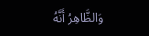وَالظَّاهِرُ أَنَّهُ